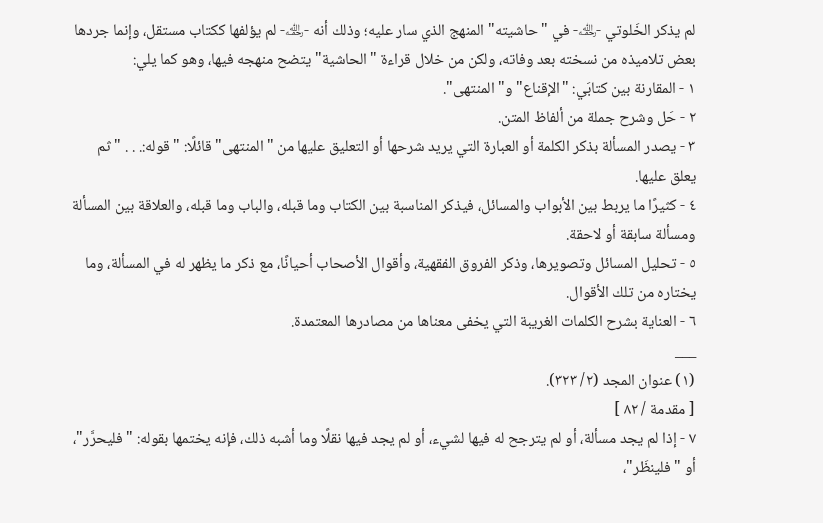لم يذكر الخَلوتي -﵀- في "حاشيته" المنهج الذي سار عليه؛ وذلك أنه -﵀- لم يؤلفها ككتاب مستقل، وإنما جردها بعض تلاميذه من نسخته بعد وفاته، ولكن من خلال قراءة "الحاشية" يتضح منهجه فيها، وهو كما يلي:
١ - المقارنة بين كتابَي: "الإقناع" و"المنتهى".
٢ - حَل وشرح جملة من ألفاظ المتن.
٣ - يصدر المسألة بذكر الكلمة أو العبارة التي يريد شرحها أو التعليق عليها من "المنتهى" قائلًا: "قوله:. . . " ثم يعلق عليها.
٤ - كثيرًا ما يربط بين الأبواب والمسائل، فيذكر المناسبة بين الكتاب وما قبله، والباب وما قبله، والعلاقة بين المسألة ومسألة سابقة أو لاحقة.
٥ - تحليل المسائل وتصويرها، وذكر الفروق الفقهية، وأقوال الأصحاب أحيانًا، مع ذكر ما يظهر له في المسألة، وما يختاره من تلك الأقوال.
٦ - العناية بشرح الكلمات الغريبة التي يخفى معناها من مصادرها المعتمدة.
___
(١) عنوان المجد (٢/ ٣٢٣).
[ مقدمة / ٨٢ ]
٧ - إذا لم يجد مسألة، أو لم يترجح له فيها لشيء، أو لم يجد فيها نقلًا وما أشبه ذلك، فإنه يختمها بقوله: "فليحرَّر"، أو "فلينظَر"،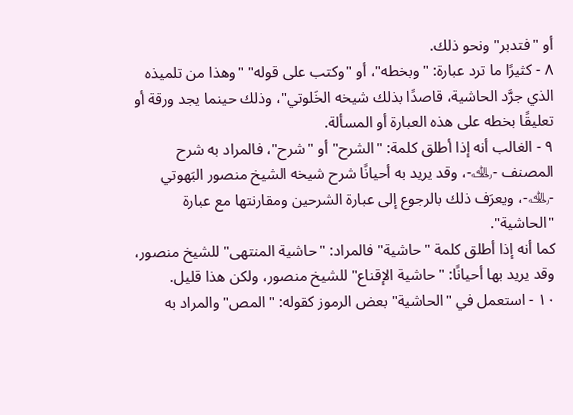أو "فتدبر" ونحو ذلك.
٨ - كثيرًا ما ترد عبارة: "وبخطه"، أو "وكتب على قوله" "وهذا من تلميذه الذي جرَّد الحاشية، قاصدًا بذلك شيخه الخَلوتي"، وذلك حينما يجد ورقة أو تعليقًا بخطه على هذه العبارة أو المسألة.
٩ - الغالب أنه إذا أطلق كلمة: "الشرح" أو "شرح"، فالمراد به شرح المصنف -﵀-، وقد يريد به أحيانًا شرح شيخه الشيخ منصور البَهوتي -﵀-، ويعرَف ذلك بالرجوع إلى عبارة الشرحين ومقارنتها مع عبارة "الحاشية".
كما أنه إذا أطلق كلمة "حاشية" فالمراد: "حاشية المنتهى" للشيخ منصور، وقد يريد بها أحيانًا: "حاشية الإقناع" للشيخ منصور، ولكن هذا قليل.
١٠ - استعمل في "الحاشية" بعض الرموز كقوله: "المص" والمراد به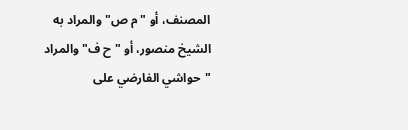المصنف، أو "م ص" والمراد به الشيخ منصور، أو "ح ف" والمراد "حواشي الفارضي على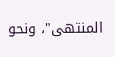المنتهى"، ونحو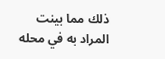ذلك مما بينت المراد به في محله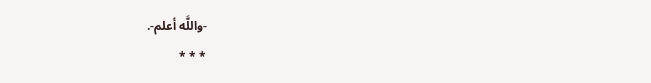-واللَّه أعلم-.
* * *